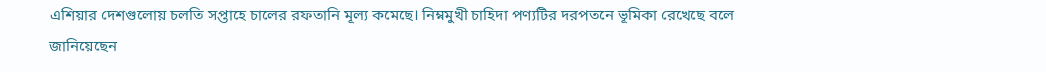এশিয়ার দেশগুলোয় চলতি সপ্তাহে চালের রফতানি মূল্য কমেছে। নিম্নমুখী চাহিদা পণ্যটির দরপতনে ভূমিকা রেখেছে বলে জানিয়েছেন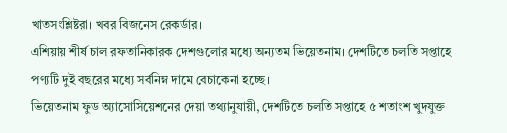খাতসংশ্লিষ্টরা। খবর বিজনেস রেকর্ডার।
এশিয়ায় শীর্ষ চাল রফতানিকারক দেশগুলোর মধ্যে অন্যতম ভিয়েতনাম। দেশটিতে চলতি সপ্তাহে পণ্যটি দুই বছরের মধ্যে সর্বনিম্ন দামে বেচাকেনা হচ্ছে।
ভিয়েতনাম ফুড অ্যাসোসিয়েশনের দেয়া তথ্যানুযায়ী, দেশটিতে চলতি সপ্তাহে ৫ শতাংশ খুদযুক্ত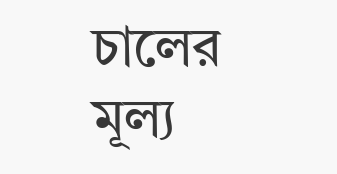চালের মূল্য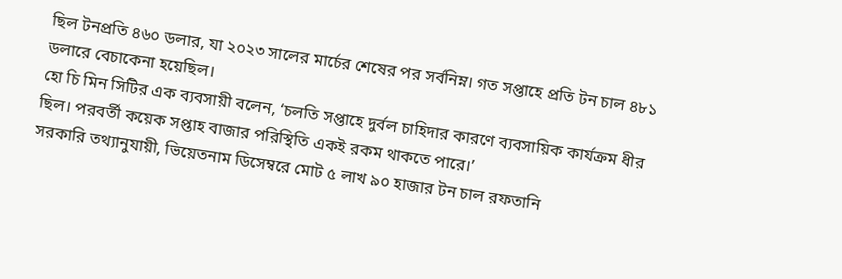ছিল টনপ্রতি ৪৬০ ডলার, যা ২০২৩ সালের মার্চের শেষের পর সর্বনিম্ন। গত সপ্তাহে প্রতি টন চাল ৪৮১ ডলারে বেচাকেনা হয়েছিল।
হো চি মিন সিটির এক ব্যবসায়ী বলেন, ‘চলতি সপ্তাহে দুর্বল চাহিদার কারণে ব্যবসায়িক কার্যক্রম ধীর ছিল। পরবর্তী কয়েক সপ্তাহ বাজার পরিস্থিতি একই রকম থাকতে পারে।’
সরকারি তথ্যানুযায়ী, ভিয়েতনাম ডিসেম্বরে মোট ৫ লাখ ৯০ হাজার টন চাল রফতানি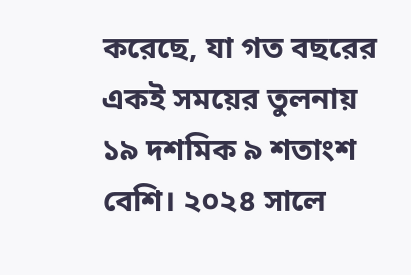করেছে, যা গত বছরের একই সময়ের তুলনায় ১৯ দশমিক ৯ শতাংশ বেশি। ২০২৪ সালে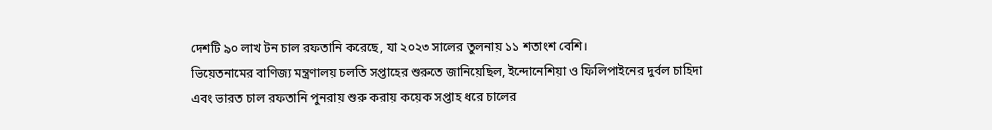দেশটি ৯০ লাখ টন চাল রফতানি করেছে, যা ২০২৩ সালের তুলনায় ১১ শতাংশ বেশি।
ভিয়েতনামের বাণিজ্য মন্ত্রণালয় চলতি সপ্তাহের শুরুতে জানিয়েছিল, ইন্দোনেশিয়া ও ফিলিপাইনের দুর্বল চাহিদা এবং ভারত চাল রফতানি পুনরায় শুরু করায় কয়েক সপ্তাহ ধরে চালের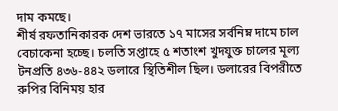দাম কমছে।
শীর্ষ রফতানিকারক দেশ ভারতে ১৭ মাসের সর্বনিম্ন দামে চাল বেচাকেনা হচ্ছে। চলতি সপ্তাহে ৫ শতাংশ খুদযুক্ত চালের মূল্য টনপ্রতি ৪৩৬-৪৪২ ডলারে স্থিতিশীল ছিল। ডলারের বিপরীতে রুপির বিনিময় হার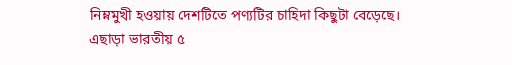নিম্নমুখী হওয়ায় দেশটিতে পণ্যটির চাহিদা কিছুটা বেড়েছে।
এছাড়া ভারতীয় ৫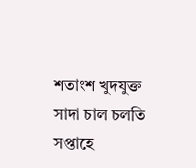শতাংশ খুদযুক্ত সাদা চাল চলতি সপ্তাহে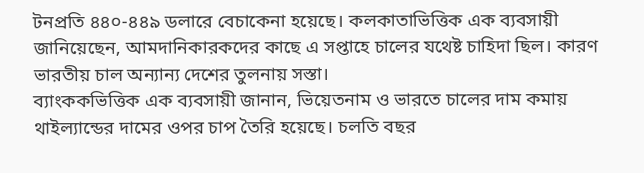টনপ্রতি ৪৪০-৪৪৯ ডলারে বেচাকেনা হয়েছে। কলকাতাভিত্তিক এক ব্যবসায়ী জানিয়েছেন, আমদানিকারকদের কাছে এ সপ্তাহে চালের যথেষ্ট চাহিদা ছিল। কারণ ভারতীয় চাল অন্যান্য দেশের তুলনায় সস্তা।
ব্যাংককভিত্তিক এক ব্যবসায়ী জানান, ভিয়েতনাম ও ভারতে চালের দাম কমায় থাইল্যান্ডের দামের ওপর চাপ তৈরি হয়েছে। চলতি বছর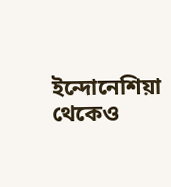ইন্দোনেশিয়া থেকেও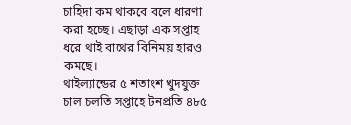চাহিদা কম থাকবে বলে ধারণা করা হচ্ছে। এছাড়া এক সপ্তাহ ধরে থাই বাথের বিনিময় হারও কমছে।
থাইল্যান্ডের ৫ শতাংশ খুদযুক্ত চাল চলতি সপ্তাহে টনপ্রতি ৪৮৫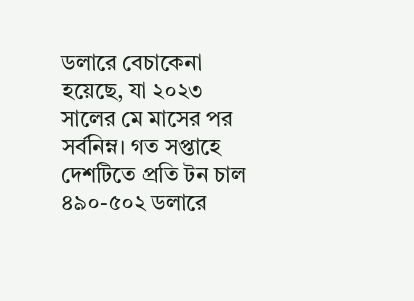ডলারে বেচাকেনা হয়েছে, যা ২০২৩ সালের মে মাসের পর সর্বনিম্ন। গত সপ্তাহে দেশটিতে প্রতি টন চাল ৪৯০-৫০২ ডলারে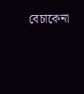বেচাকেনা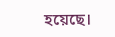হয়েছে।